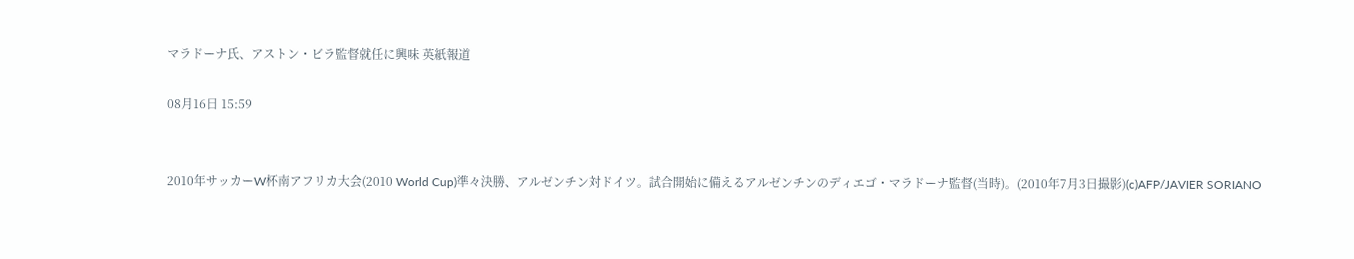マラドーナ氏、アストン・ビラ監督就任に興味 英紙報道

08月16日 15:59


2010年サッカーW杯南アフリカ大会(2010 World Cup)準々決勝、アルゼンチン対ドイツ。試合開始に備えるアルゼンチンのディエゴ・マラドーナ監督(当時)。(2010年7月3日撮影)(c)AFP/JAVIER SORIANO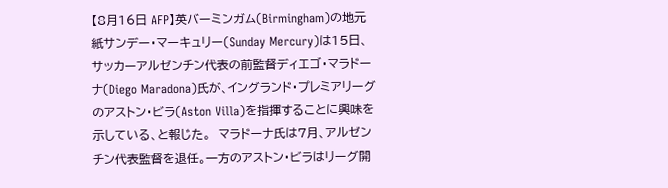【8月16日 AFP】英バーミンガム(Birmingham)の地元紙サンデー・マーキュリー(Sunday Mercury)は15日、サッカーアルゼンチン代表の前監督ディエゴ・マラドーナ(Diego Maradona)氏が、イングランド・プレミアリーグのアストン・ビラ(Aston Villa)を指揮することに興味を示している、と報じた。  マラドーナ氏は7月、アルゼンチン代表監督を退任。一方のアストン・ビラはリーグ開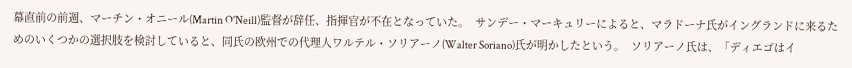幕直前の前週、マーチン・オニール(Martin O'Neill)監督が辞任、指揮官が不在となっていた。  サンデー・マーキュリーによると、マラドーナ氏がイングランドに来るためのいくつかの選択肢を検討していると、同氏の欧州での代理人ワルテル・ソリアーノ(Walter Soriano)氏が明かしたという。  ソリアーノ氏は、「ディエゴはイ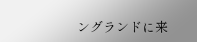ングランドに来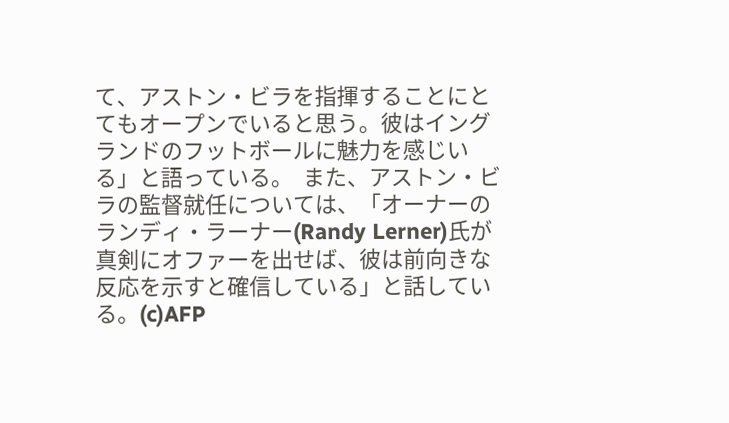て、アストン・ビラを指揮することにとてもオープンでいると思う。彼はイングランドのフットボールに魅力を感じいる」と語っている。  また、アストン・ビラの監督就任については、「オーナーのランディ・ラーナー(Randy Lerner)氏が真剣にオファーを出せば、彼は前向きな反応を示すと確信している」と話している。(c)AFP